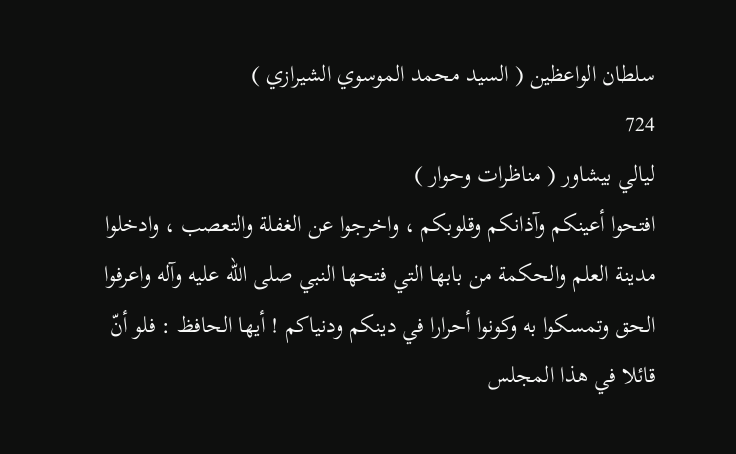سلطان الواعظين ( السيد محمد الموسوي الشيرازي )
724
ليالي بيشاور ( مناظرات وحوار )
افتحوا أعينكم وآذانكم وقلوبكم ، واخرجوا عن الغفلة والتعصب ، وادخلوا مدينة العلم والحكمة من بابها التي فتحها النبي صلى اللّه عليه وآله واعرفوا الحق وتمسكوا به وكونوا أحرارا في دينكم ودنياكم ! أيها الحافظ : فلو أنّ قائلا في هذا المجلس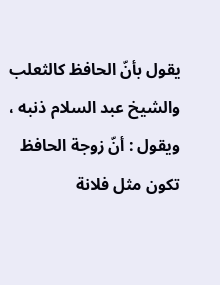يقول بأنّ الحافظ كالثعلب والشيخ عبد السلام ذنبه ، ويقول : أنّ زوجة الحافظ تكون مثل فلانة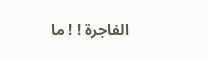الفاجرة ! ! ما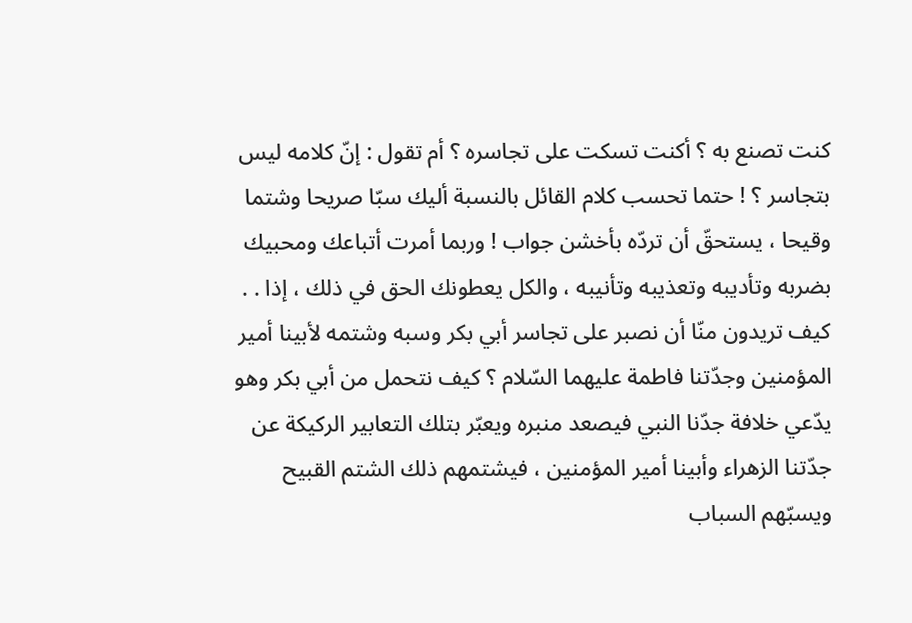كنت تصنع به ؟ أكنت تسكت على تجاسره ؟ أم تقول : إنّ كلامه ليس بتجاسر ؟ ! حتما تحسب كلام القائل بالنسبة أليك سبّا صريحا وشتما وقيحا ، يستحقّ أن تردّه بأخشن جواب ! وربما أمرت أتباعك ومحبيك بضربه وتأديبه وتعذيبه وتأنيبه ، والكل يعطونك الحق في ذلك ، إذا . . كيف تريدون منّا أن نصبر على تجاسر أبي بكر وسبه وشتمه لأبينا أمير المؤمنين وجدّتنا فاطمة عليهما السّلام ؟ كيف نتحمل من أبي بكر وهو يدّعي خلافة جدّنا النبي فيصعد منبره ويعبّر بتلك التعابير الركيكة عن جدّتنا الزهراء وأبينا أمير المؤمنين ، فيشتمهم ذلك الشتم القبيح ويسبّهم السباب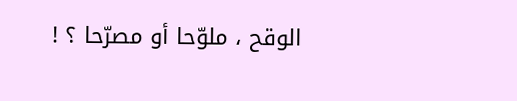الوقح ، ملوّحا أو مصرّحا ؟ !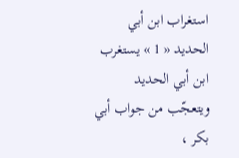استغراب ابن أبي الحديد « 1 » يستغرب ابن أبي الحديد ويتعجّب من جواب أبي بكر ،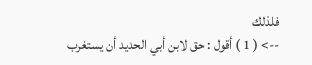فلذلك
--> ( 1 ) أقول : حق لابن أبي الحديد أن يستغرب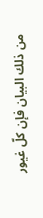من ذلك البيان فإن كلّ غيور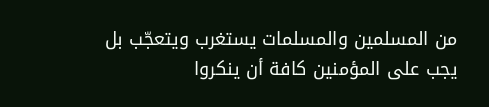من المسلمين والمسلمات يستغرب ويتعجّب بل يجب على المؤمنين كافة أن ينكروا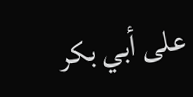على أبي بكر